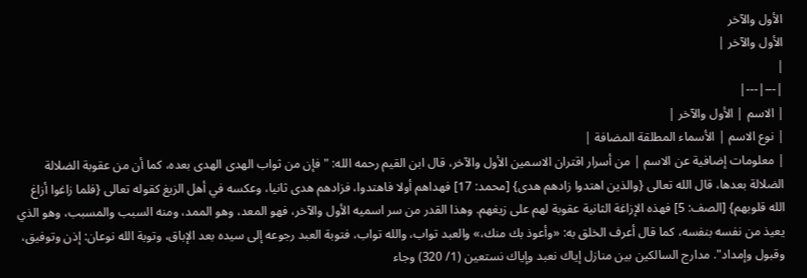الأول والآخر
الأول والآخر |
|
|---|---|
| الاسم | الأول والآخر |
| نوع الاسم | الأسماء المطلقة المضافة |
| معلومات إضافية عن الاسم | من أسرار اقتران الاسمين الأول والآخر، قال ابن القيم رحمه الله: "فإن من ثواب الهدى الهدى بعده، كما أن من عقوبة الضلالة الضلالة بعدها، قال الله تعالى {والذين اهتدوا زادهم هدى} [محمد: 17] فهداهم أولا فاهتدوا، فزادهم هدى ثانيا، وعكسه في أهل الزيغ كقوله تعالى {فلما زاغوا أزاغ الله قلوبهم} [الصف: 5] فهذه الإزاغة الثانية عقوبة لهم على زيغهم. وهذا القدر من سر اسميه الأول والآخر، فهو المعد، وهو الممد، ومنه السبب والمسبب، وهو الذي يعيذ من نفسه بنفسه، كما قال أعرف الخلق به: «وأعوذ بك منك،» والعبد تواب، والله تواب، فتوبة العبد رجوعه إلى سيده بعد الإباق، وتوبة الله نوعان: إذن وتوفيق، وقبول وإمداد". مدارج السالكين بين منازل إياك نعبد وإياك نستعين (1/ 320) وجاء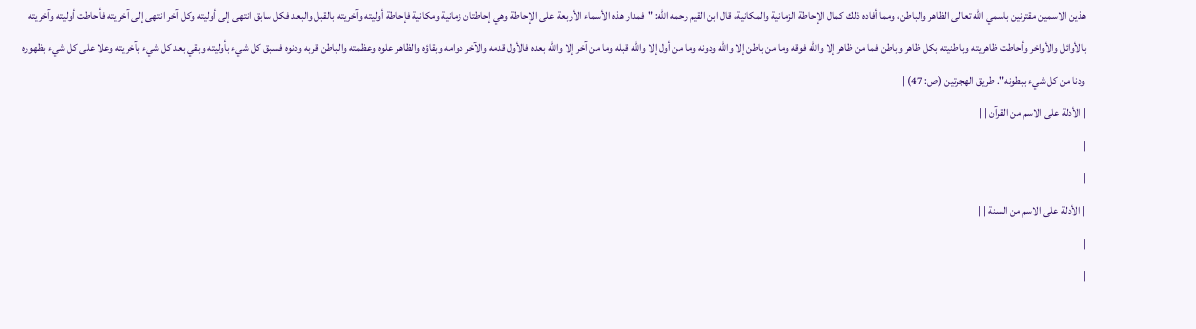هذين الاسمين مقترنين باسمي الله تعالى الظاهر والباطن، ومما أفاده ذلك كمال الإحاطة الزمانية والمكانية، قال ابن القيم رحمه الله: "فمدار هذه الأسماء الأربعة على الإحاطة وهي إحاطتان زمانية ومكانية فإحاطة أوليته وآخريته بالقبل والبعد فكل سابق انتهى إلى أوليته وكل آخر انتهى إلى آخريته فأحاطت أوليته وآخريته بالأوائل والأواخر وأحاطت ظاهريته وباطنيته بكل ظاهر وباطن فما من ظاهر إلا والله فوقه وما من باطن إلا والله ودونه وما من أول إلا والله قبله وما من آخر إلا والله بعده فالأول قدمه والآخر دوامه وبقاؤه والظاهر علوه وعظمته والباطن قربه ودنوه فسبق كل شيء بأوليته وبقي بعد كل شيء بآخريته وعلا على كل شيء بظهوره ودنا من كل شيء ببطونه". طريق الهجرتين (ص: 47) |
| الأدلة على الاسم من القرآن | |
|
|
| الأدلة على الاسم من السنة | |
|
|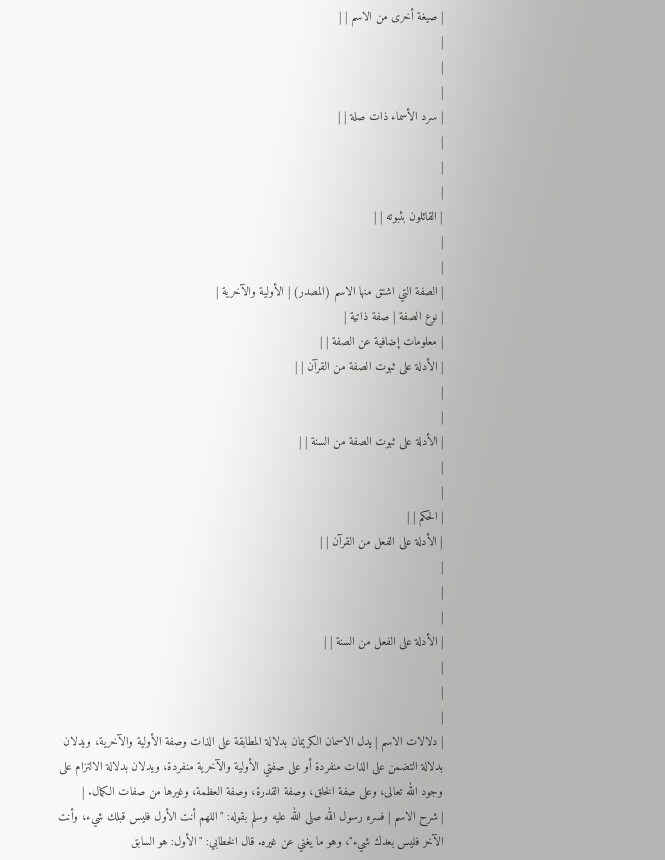| صيغة أخرى من الاسم | |
|
|
|
| سرد الأسماء ذات صلة | |
|
|
|
| القائلون بثبوته | |
|
|
| الصفة التي اشتق منها الاسم (المصدر) | الأولية والآخرية |
| نوع الصفة | صفة ذاتية |
| معلومات إضافية عن الصفة | |
| الأدلة على ثبوت الصفة من القرآن | |
|
|
| الأدلة على ثبوت الصفة من السنة | |
|
|
| الحكم | |
| الأدلة على الفعل من القرآن | |
|
|
|
| الأدلة على الفعل من السنة | |
|
|
|
| دلالات الاسم | يدل الاسمان الكريمان بدلالة المطابقة على الذات وصفة الأولية والآخرية، ويدلان بدلالة التضمن على الذات منفردة أو على صفتي الأولية والآخرية منفردة، ويدلان بدلالة الالتزام على وجود الله تعالى، وعلى صفة الخلق، وصفة القدرة، وصفة العظمة، وغيرها من صفات الكمال. |
| شرح الاسم | فسره رسول الله صلى الله عليه وسلم بقوله: "اللهم أنت الأول فليس قبلك شيء، وأنت الآخر فليس بعدك شيء"، وهو ما يغني عن غيره. قال الخطابي: "الأول: هو السابق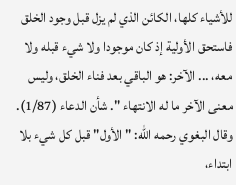للأشياء كلها، الكائن الذي لم يزل قبل وجود الخلق فاستحق الأولية إذ كان موجودا ولا شيء قبله ولا معه، ... الآخر: هو الباقي بعد فناء الخلق، وليس معنى الآخر ما له الانتهاء ". شأن الدعاء (1/87). وقال البغوي رحمه الله: "الأول" قبل كل شيء بلا ابتداء،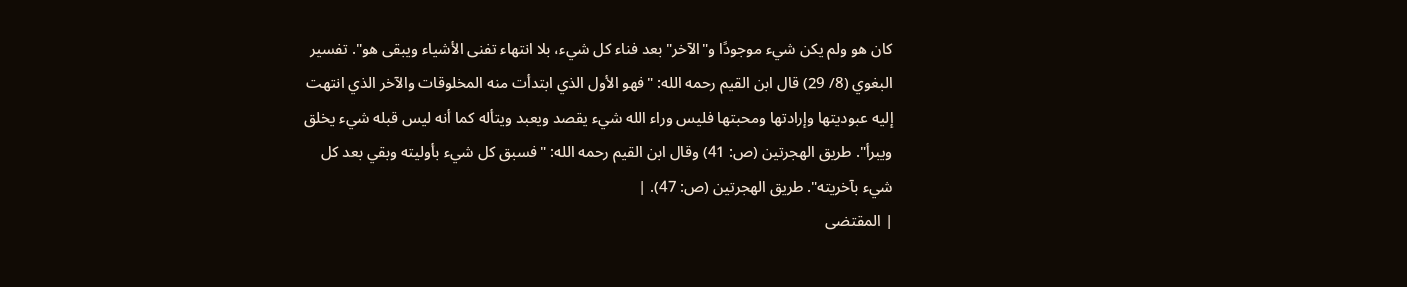كان هو ولم يكن شيء موجودًا و"الآخر" بعد فناء كل شيء، بلا انتهاء تفنى الأشياء ويبقى هو". تفسير البغوي (8/ 29) قال ابن القيم رحمه الله: "فهو الأول الذي ابتدأت منه المخلوقات والآخر الذي انتهت إليه عبوديتها وإرادتها ومحبتها فليس وراء الله شيء يقصد ويعبد ويتأله كما أنه ليس قبله شيء يخلق ويبرأ". طريق الهجرتين (ص: 41) وقال ابن القيم رحمه الله: "فسبق كل شيء بأوليته وبقي بعد كل شيء بآخريته". طريق الهجرتين (ص: 47). |
| المقتضى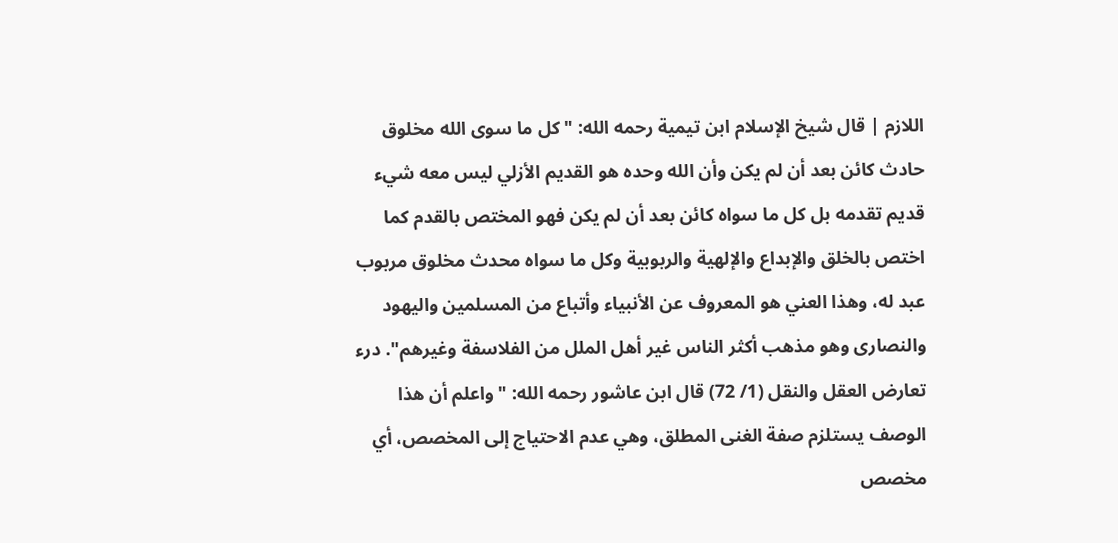اللازم | قال شيخ الإسلام ابن تيمية رحمه الله: "كل ما سوى الله مخلوق حادث كائن بعد أن لم يكن وأن الله وحده هو القديم الأزلي ليس معه شيء قديم تقدمه بل كل ما سواه كائن بعد أن لم يكن فهو المختص بالقدم كما اختص بالخلق والإبداع والإلهية والربوبية وكل ما سواه محدث مخلوق مربوب عبد له، وهذا العني هو المعروف عن الأنبياء وأتباع من المسلمين واليهود والنصارى وهو مذهب أكثر الناس غير أهل الملل من الفلاسفة وغيرهم". درء تعارض العقل والنقل (1/ 72) قال ابن عاشور رحمه الله: "واعلم أن هذا الوصف يستلزم صفة الغنى المطلق، وهي عدم الاحتياج إلى المخصص، أي مخصص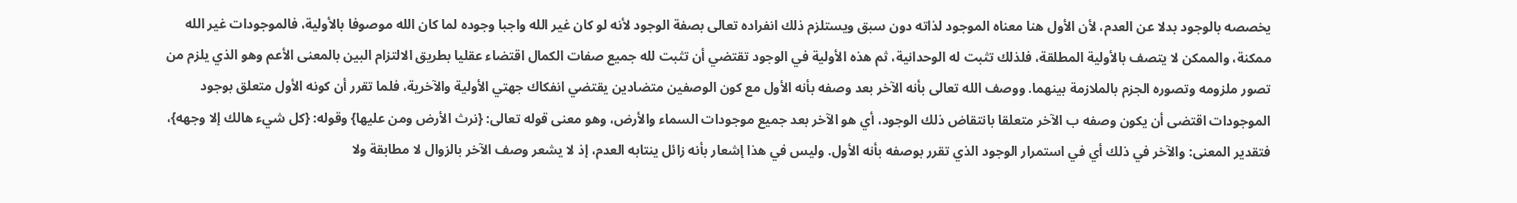يخصصه بالوجود بدلا عن العدم، لأن الأول هنا معناه الموجود لذاته دون سبق ويستلزم ذلك انفراده تعالى بصفة الوجود لأنه لو كان غير الله واجبا وجوده لما كان الله موصوفا بالأولية، فالموجودات غير الله ممكنة، والممكن لا يتصف بالأولية المطلقة، فلذلك تثبت له الوحدانية، ثم هذه الأولية في الوجود تقتضي أن تثبت لله جميع صفات الكمال اقتضاء عقليا بطريق الالتزام البين بالمعنى الأعم وهو الذي يلزم من تصور ملزومه وتصوره الجزم بالملازمة بينهما. ووصف الله تعالى بأنه الآخر بعد وصفه بأنه الأول مع كون الوصفين متضادين يقتضي انفكاك جهتي الأولية والآخرية، فلما تقرر أن كونه الأول متعلق بوجود الموجودات اقتضى أن يكون وصفه ب الآخر متعلقا بانتقاض ذلك الوجود، أي هو الآخر بعد جميع موجودات السماء والأرض، وهو معنى قوله تعالى: {نرث الأرض ومن عليها} وقوله: {كل شيء هالك إلا وجهه}، فتقدير المعنى: والآخر في ذلك أي في استمرار الوجود الذي تقرر بوصفه بأنه الأول. وليس في هذا إشعار بأنه زائل ينتابه العدم، إذ لا يشعر وصف الآخر بالزوال لا مطابقة ولا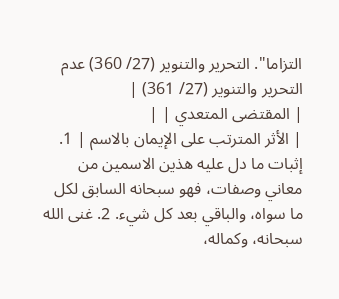التزاما". التحرير والتنوير (27/ 360) عدم التحرير والتنوير (27/ 361) |
| المقتضى المتعدي | |
| الأثر المترتب على الإيمان بالاسم | 1. إثبات ما دل عليه هذين الاسمين من معاني وصفات، فهو سبحانه السابق لكل ما سواه، والباقي بعد كل شيء. 2. غنى الله سبحانه، وكماله،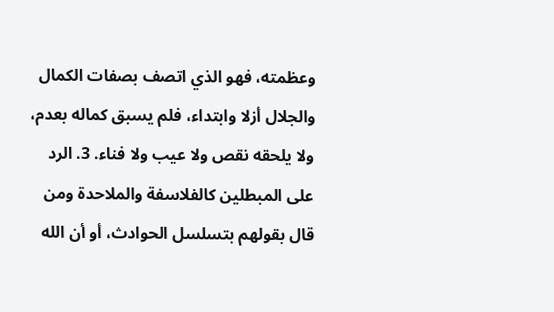وعظمته، فهو الذي اتصف بصفات الكمال والجلال أزلا وابتداء، فلم يسبق كماله بعدم، ولا يلحقه نقص ولا عيب ولا فناء. 3. الرد على المبطلين كالفلاسفة والملاحدة ومن قال بقولهم بتسلسل الحوادث، أو أن الله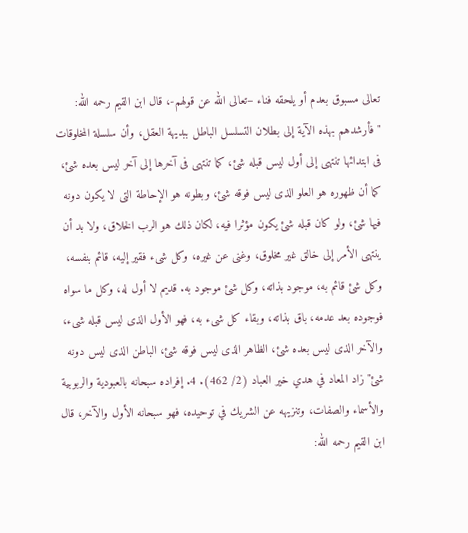تعالى مسبوق بعدم أو يلحقه فناء –تعالى الله عن قولهم-، قال ابن القيم رحمه الله: "فأرشدهم بهذه الآية إلى بطلان التسلسل الباطل ببديهة العقل، وأن سلسلة المخلوقات فى ابتدائها تنتهى إلى أول ليس قبله شئ، كما تنتهى فى آخرها إلى آخر ليس بعده شئ، كما أن ظهوره هو العلو الذى ليس فوقه شئ، وبطونه هو الإحاطة التى لا يكون دونه فيها شئ، ولو كان قبله شئ يكون مؤثرا فيه، لكان ذلك هو الرب الخلاق، ولا بد أن ينتهى الأمر إلى خالق غير مخلوق، وغنى عن غيره، وكل شىء فقير إليه، قائم بنفسه، وكل شئ قائم به، موجود بذاته، وكل شئ موجود به. قديم لا أول له، وكل ما سواه فوجوده بعد عدمه، باق بذاته، وبقاء كل شىء به، فهو الأول الذى ليس قبله شىء، والآخر الذى ليس بعده شئ، الظاهر الذى ليس فوقه شئ، الباطن الذى ليس دونه شئ" زاد المعاد في هدي خير العباد (2/ 462). 4. إفراده سبحانه بالعبودية والربوبية والأسماء والصفات، وتنزيهه عن الشريك في توحيده، فهو سبحانه الأول والآخر، قال ابن القيم رحمه الله: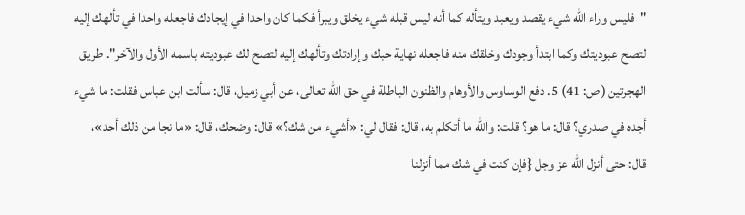"فليس وراء الله شيء يقصد ويعبد ويتأله كما أنه ليس قبله شيء يخلق ويبرأ فكما كان واحدا في إيجادك فاجعله واحدا في تألهك إليه لتصح عبوديتك وكما ابتدأ وجودك وخلقك منه فاجعله نهاية حبك وإرادتك وتألهك إليه لتصح لك عبوديته باسمه الأول والآخر". طريق الهجرتين (ص: 41) 5. دفع الوساوس والأوهام والظنون الباطلة في حق الله تعالى، عن أبي زميل، قال: سألت ابن عباس فقلت: ما شيء أجده في صدري؟ قال: ما هو؟ قلت: والله ما أتكلم به، قال: فقال لي: «أشيء من شك؟» قال: وضحك، قال: «ما نجا من ذلك أحد»، قال: حتى أنزل الله عز وجل {فإن كنت في شك مما أنزلنا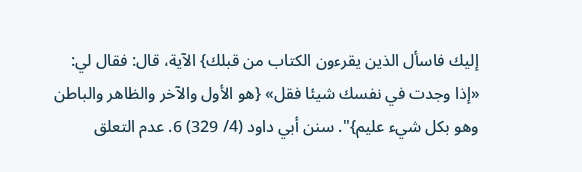إليك فاسأل الذين يقرءون الكتاب من قبلك} الآية، قال: فقال لي: «إذا وجدت في نفسك شيئا فقل» {هو الأول والآخر والظاهر والباطن وهو بكل شيء عليم}". سنن أبي داود (4/ 329) 6. عدم التعلق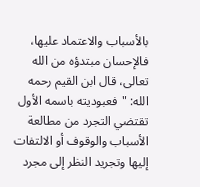بالأسباب والاعتماد عليها، فالإحسان مبتدؤه من الله تعالى، قال ابن القيم رحمه الله: "فعبوديته باسمه الأول تقتضي التجرد من مطالعة الأسباب والوقوف أو الالتفات إليها وتجريد النظر إلى مجرد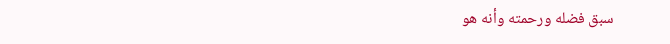سبق فضله ورحمته وأنه هو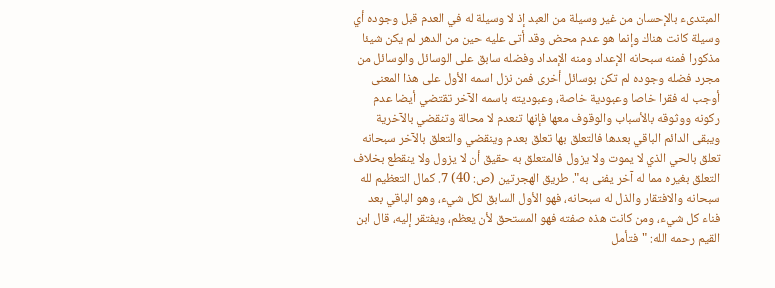المبتدىء بالإحسان من غير وسيلة من العبد إذ لا وسيلة له في العدم قبل وجوده أي وسيلة كانت هناك وإنما هو عدم محض وقد أتى عليه حين من الدهر لم يكن شيئا مذكورا فمنه سبحانه الإعداد ومنه الإمداد وفضله سابق على الوسائل والوسائل من مجرد فضله وجوده لم تكن بوسائل أخرى فمن نزل اسمه الأول على هذا المعنى أوجب له فقرا خاصا وعبودية خاصة، وعبوديته باسمه الآخر تقتضي أيضا عدم ركونه ووثوقه بالأسباب والوقوف معها فإنها تنعدم لا محالة وتنقضي بالآخرية ويبقى الدائم الباقي بعدها فالتعلق بها تعلق بعدم وينقضي والتعلق بالآخر سبحانه تعلق بالحي الذي لا يموت ولا يزول فالمتعلق به حقيق أن لا يزول ولا ينقطع بخلاف التعلق بغيره مما له آخر يفنى به". طريق الهجرتين (ص: 40) 7. كمال التعظيم لله سبحانه والافتقار والذل له سبحانه، فهو الأول السابق لكل شيء، وهو الباقي بعد فناء كل شيء، ومن كانت هذه صفته فهو المستحق لأن يعظم، ويفتقر إليه، قال ابن القيم رحمه الله: "فتأمل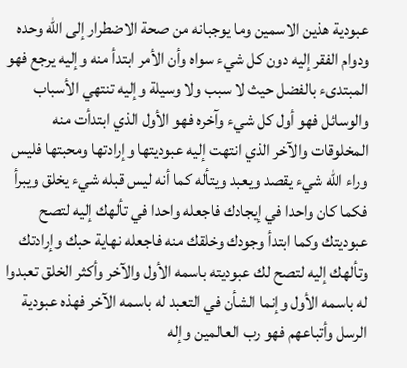عبودية هذين الاسمين وما يوجبانه من صحة الاضطرار إلى الله وحده ودوام الفقر إليه دون كل شيء سواه وأن الأمر ابتدأ منه وإليه يرجع فهو المبتدىء بالفضل حيث لا سبب ولا وسيلة وإليه تنتهي الأسباب والوسائل فهو أول كل شيء وآخره فهو الأول الذي ابتدأت منه المخلوقات والآخر الذي انتهت إليه عبوديتها وإرادتها ومحبتها فليس وراء الله شيء يقصد ويعبد ويتأله كما أنه ليس قبله شيء يخلق ويبرأ فكما كان واحدا في إيجادك فاجعله واحدا في تألهك إليه لتصح عبوديتك وكما ابتدأ وجودك وخلقك منه فاجعله نهاية حبك وإرادتك وتألهك إليه لتصح لك عبوديته باسمه الأول والآخر وأكثر الخلق تعبدوا له باسمه الأول وإنما الشأن في التعبد له باسمه الآخر فهذه عبودية الرسل وأتباعهم فهو رب العالمين وإله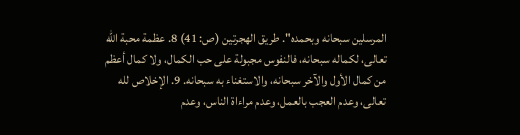المرسلين سبحانه وبحمده". طريق الهجرتين (ص: 41) 8. عظمة محبة الله تعالى، لكماله سبحانه، فالنفوس مجبولة على حب الكمال، ولا كمال أعظم من كمال الأول والآخر سبحانه، والاستغناء به سبحانه. 9. الإخلاص لله تعالى، وعدم العجب بالعمل، وعدم مراءاة الناس، وعدم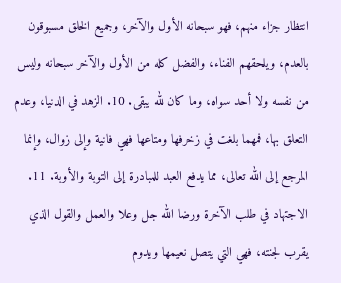انتظار جزاء منهم، فهو سبحانه الأول والآخر، وجميع الخلق مسبوقون بالعدم، ويلحقهم الفناء، والفضل كله من الأول والآخر سبحانه وليس من نفسه ولا أحد سواه، وما كان لله يبقى. 10. الزهد في الدنيا، وعدم التعلق بها، فمهما بلغت في زخرفها ومتاعها فهي فانية وإلى زوال، وإنما المرجع إلى الله تعالى، مما يدفع العبد للمبادرة إلى التوبة والأوبة. 11. الاجتهاد في طلب الآخرة ورضا الله جل وعلا والعمل والقول الذي يقرب لجنته، فهي التي يتصل نعيمها ويدوم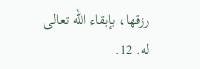رزقها، بإبقاء الله تعالى له. 12.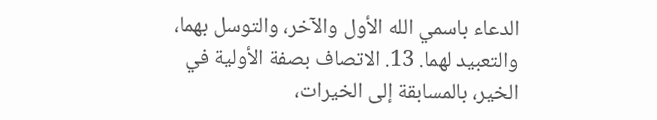الدعاء باسمي الله الأول والآخر، والتوسل بهما، والتعبيد لهما. 13. الاتصاف بصفة الأولية في الخير، بالمسابقة إلى الخيرات،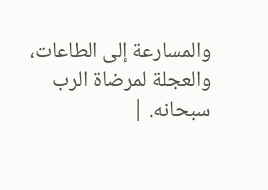والمسارعة إلى الطاعات، والعجلة لمرضاة الرب سبحانه. |